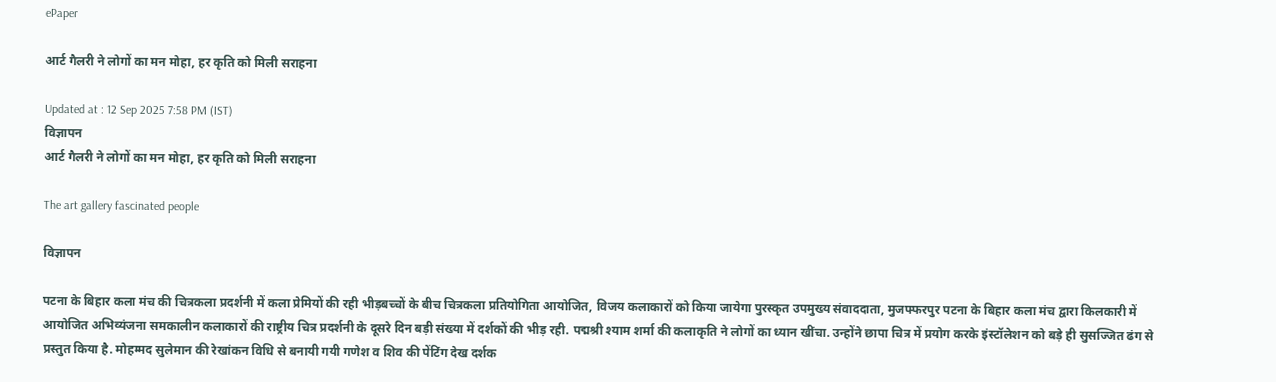ePaper

आर्ट गैलरी ने लोगों का मन मोहा, हर कृति को मिली सराहना

Updated at : 12 Sep 2025 7:58 PM (IST)
विज्ञापन
आर्ट गैलरी ने लोगों का मन मोहा, हर कृति को मिली सराहना

The art gallery fascinated people

विज्ञापन

पटना के बिहार कला मंच की चित्रकला प्रदर्शनी में कला प्रेमियों की रही भीड़बच्चों के बीच चित्रकला प्रतियोगिता आयोजित, विजय कलाकारों को किया जायेगा पुरस्कृत उपमुख्य संवाददाता, मुजफ्फरपुर पटना के बिहार कला मंच द्वारा किलकारी में आयोजित अभिव्यंजना समकालीन कलाकारों की राष्ट्रीय चित्र प्रदर्शनी के दूसरे दिन बड़ी संख्या में दर्शकों की भीड़ रही. पद्मश्री श्याम शर्मा की कलाकृति ने लोगों का ध्यान खींचा. उन्होंने छापा चित्र में प्रयोग करके इंस्टॉलेशन को बड़े ही सुसज्जित ढंग से प्रस्तुत किया है. मोहम्मद सुलेमान की रेखांकन विधि से बनायी गयी गणेश व शिव की पेंटिंग देख दर्शक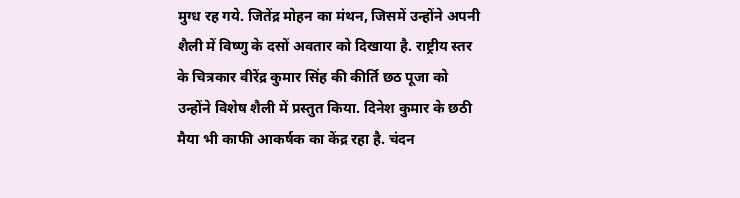मुग्ध रह गये. जितेंद्र मोहन का मंथन, जिसमें उन्होंने अपनी शैली में विष्णु के दसों अवतार को दिखाया है. राष्ट्रीय स्तर के चित्रकार वीरेंद्र कुमार सिंह की कीर्ति छठ पूजा को उन्होंने विशेष शैली में प्रस्तुत किया. दिनेश कुमार के छठी मैया भी काफी आकर्षक का केंद्र रहा है. चंदन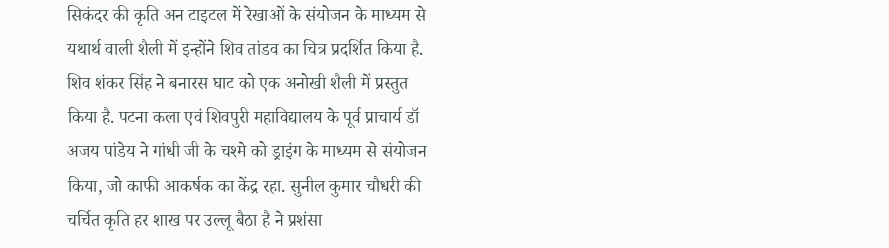सिकंदर की कृति अन टाइटल में रेखाओं के संयोजन के माध्यम से यथार्थ वाली शैली में इन्होंने शिव तांडव का चित्र प्रदर्शित किया है. शिव शंकर सिंह ने बनारस घाट को एक अनोखी शैली में प्रस्तुत किया है. पटना कला एवं शिवपुरी महाविद्यालय के पूर्व प्राचार्य डॉ अजय पांडेय ने गांधी जी के चश्मे को ड्राइंग के माध्यम से संयोजन किया, जो काफी आकर्षक का केंद्र रहा. सुनील कुमार चौधरी की चर्चित कृति हर शाख पर उल्लू बैठा है ने प्रशंसा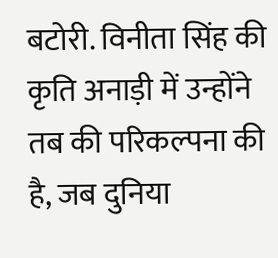बटोरी. विनीता सिंह की कृति अनाड़ी में उन्होंने तब की परिकल्पना की है, जब दुनिया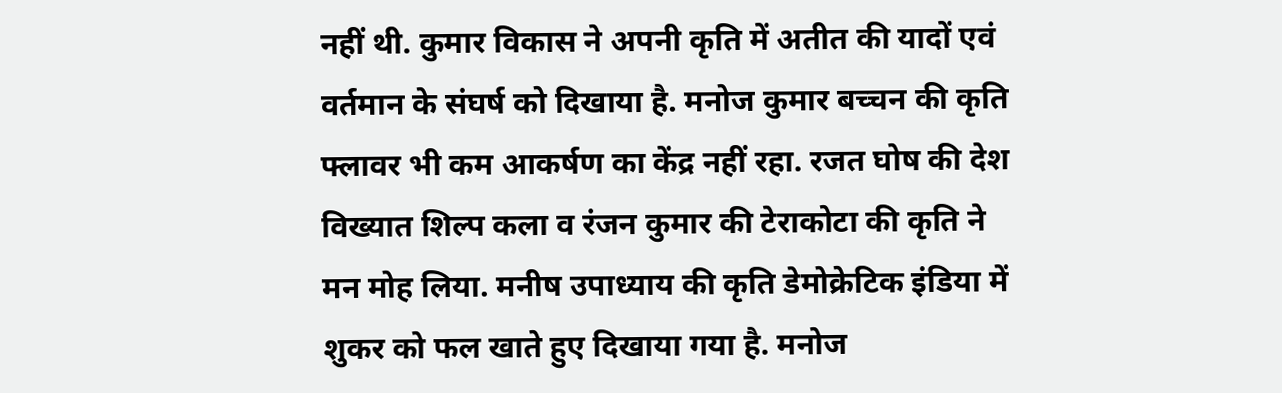नहीं थी. कुमार विकास ने अपनी कृति में अतीत की यादों एवं वर्तमान के संघर्ष को दिखाया है. मनोज कुमार बच्चन की कृति फ्लावर भी कम आकर्षण का केंद्र नहीं रहा. रजत घोष की देश विख्यात शिल्प कला व रंजन कुमार की टेराकोटा की कृति ने मन मोह लिया. मनीष उपाध्याय की कृति डेमोक्रेटिक इंडिया में शुकर को फल खाते हुए दिखाया गया है. मनोज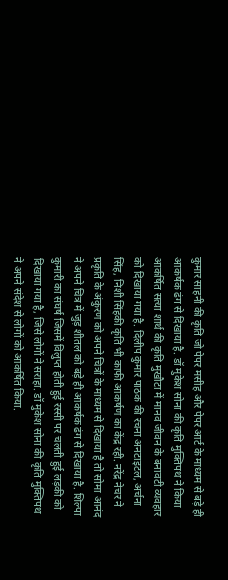कुमार साहनी की कृति जो पेपर मसीह और पेपर आर्ट के माध्यम से बड़े ही आकर्षक ढंग से दिखाया है. डॉ मुकेश सोना की कृति मुक्तिपथ ने किया आकर्षित सत्या शार्थ की कृति मुखौटा में मानव जीवन के बनावटी व्यवहार को दिखाया गया है. दिलीप कुमार पाठक की रचना अनटाइटल, अर्चना सिंह, निशी सिंहकी कृति भी काफी आकर्षण का केंद्र रही. नरेंद्र नेचर ने प्रकृति के अंकुरण को अपने चित्रों के माध्यम से दिखाया है तो सोमा आनंद ने अपने चित्र में जुड़ शीतल को बड़े ही आकर्षक ढंग से दिखाया है. शिल्पा कुमारी का संघर्ष जिसमें विलुप्त होती हुई रस्सी पर चलती हुई लड़की को दिखाया गया है, जिसे लोगों ने सराहा. डॉ मुकेश सोना की कृति मुक्तिपथ ने अपने संदेश से लोगों को आकर्षित किया.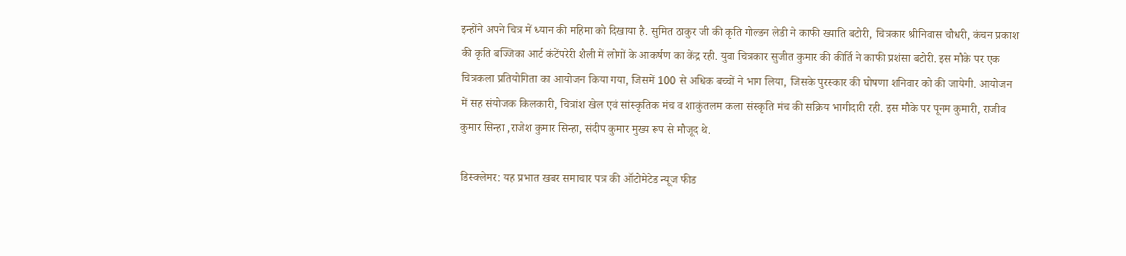इन्होंने अपने चित्र में ध्यान की महिमा को दिखाया है. सुमित ठाकुर जी की कृति गोल्डन लेडी ने काफी ख्याति बटोरी, चित्रकार श्रीनिवास चौधरी, कंचन प्रकाश की कृति बज्जिका आर्ट कंटेंपरेरी शैली में लोगों के आकर्षण का केंद्र रही. युवा चित्रकार सुजीत कुमार की कीर्ति ने काफी प्रशंसा बटोरी. इस मौके पर एक चित्रकला प्रतियोगिता का आयोजन किया गया, जिसमें 100 से अधिक बच्चों ने भाग लिया, जिसके पुरस्कार की घोषणा शनिवार को की जायेगी. आयोजन में सह संयोजक किलकारी, चित्रांश खेल एवं सांस्कृतिक मंच व शाकुंतलम कला संस्कृति मंच की सक्रिय भागीदारी रही. इस मौके पर पूनम कुमारी, राजीव कुमार सिन्हा ,राजेश कुमार सिन्हा, संदीप कुमार मुख्य रूप से मौजूद थे.

डिस्क्लेमर: यह प्रभात खबर समाचार पत्र की ऑटोमेटेड न्यूज फीड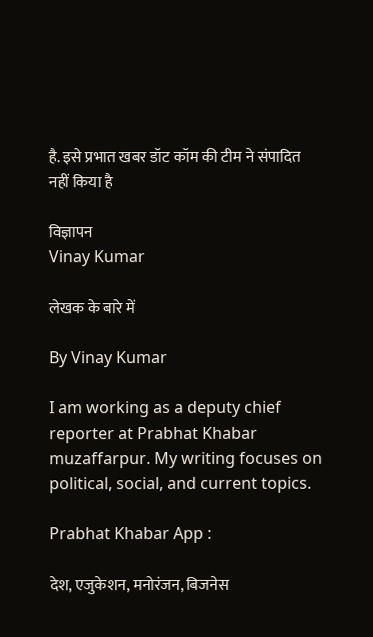है. इसे प्रभात खबर डॉट कॉम की टीम ने संपादित नहीं किया है

विज्ञापन
Vinay Kumar

लेखक के बारे में

By Vinay Kumar

I am working as a deputy chief reporter at Prabhat Khabar muzaffarpur. My writing focuses on political, social, and current topics.

Prabhat Khabar App :

देश, एजुकेशन, मनोरंजन, बिजनेस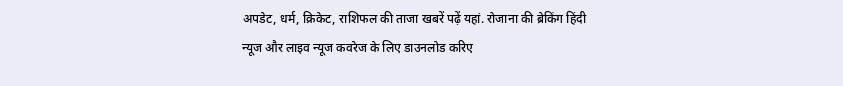अपडेट, धर्म, क्रिकेट, राशिफल की ताजा खबरें पढ़ें यहां. रोजाना की ब्रेकिंग हिंदी न्यूज और लाइव न्यूज कवरेज के लिए डाउनलोड करिए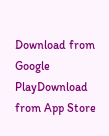Download from Google PlayDownload from App Store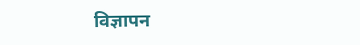विज्ञापन